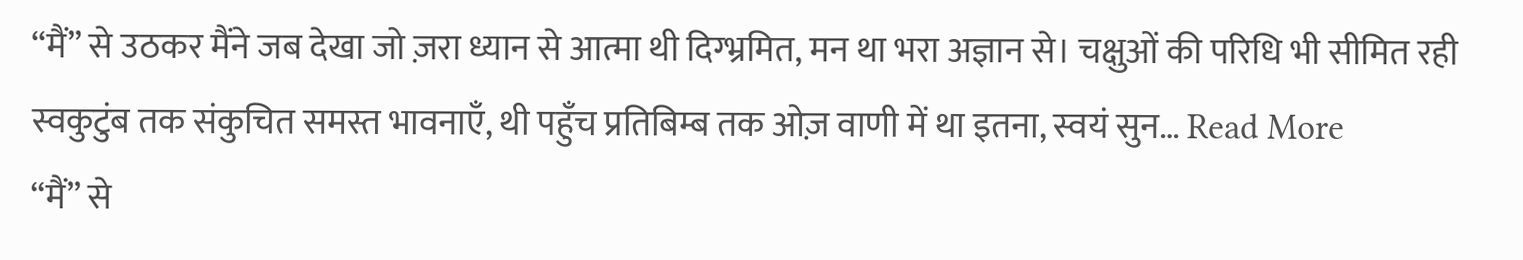“मैं” से उठकर मैंने जब देखा जो ज़रा ध्यान से आत्मा थी दिग्भ्रमित, मन था भरा अज्ञान से। चक्षुओं की परिधि भी सीमित रही स्वकुटुंब तक संकुचित समस्त भावनाएँ, थी पहुँच प्रतिबिम्ब तक ओज़ वाणी में था इतना, स्वयं सुन… Read More
“मैं” से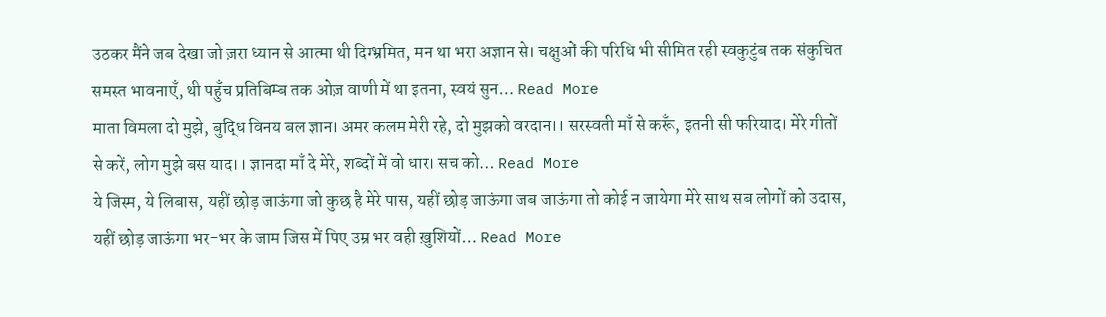उठकर मैंने जब देखा जो ज़रा ध्यान से आत्मा थी दिग्भ्रमित, मन था भरा अज्ञान से। चक्षुओं की परिधि भी सीमित रही स्वकुटुंब तक संकुचित समस्त भावनाएँ, थी पहुँच प्रतिबिम्ब तक ओज़ वाणी में था इतना, स्वयं सुन… Read More
माता विमला दो मुझे, बुद्धि विनय बल ज्ञान। अमर कलम मेरी रहे, दो मुझको वरदान।। सरस्वती माँ से करूँ, इतनी सी फरियाद। मेरे गीतों से करें, लोग मुझे बस याद।। ज्ञानदा माँ दे मेरे, शब्दों में वो धार। सच को… Read More
ये जिस्म, ये लिबास, यहीं छोड़ जाऊंगा जो कुछ है मेरे पास, यहीं छोड़ जाऊंगा जब जाऊंगा तो कोई न जायेगा मेरे साथ सब लोगों को उदास, यहीं छोड़ जाऊंगा भर-भर के जाम जिस में पिए उम्र भर वही ख़ुशियों… Read More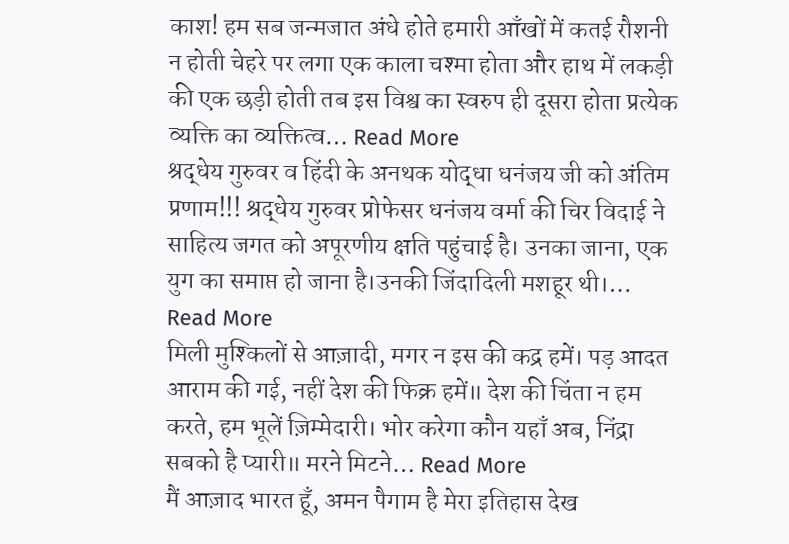काश! हम सब जन्मजात अंधे होते हमारी आँखों में कतई रौशनी न होती चेहरे पर लगा एक काला चश्मा होता और हाथ में लकड़ी की एक छड़ी होती तब इस विश्व का स्वरुप ही दूसरा होता प्रत्येक व्यक्ति का व्यक्तित्व… Read More
श्रद्धेय गुरुवर व हिंदी के अनथक योद्धा धनंजय जी को अंतिम प्रणाम!!! श्रद्धेय गुरुवर प्रोफेसर धनंजय वर्मा की चिर विदाई ने साहित्य जगत को अपूरणीय क्षति पहुंचाई है। उनका जाना, एक युग का समाप्त हो जाना है।उनकी जिंदादिली मशहूर थी।… Read More
मिली मुश्किलों से आज़ादी, मगर न इस की कद्र हमें। पड़ आदत आराम की गई, नहीं देश की फिक्र हमें॥ देश की चिंता न हम करते, हम भूलें ज़िम्मेदारी। भोर करेगा कौन यहाँ अब, निंद्रा सबको है प्यारी॥ मरने मिटने… Read More
मैं आज़ाद भारत हूँ, अमन पैगाम है मेरा इतिहास देख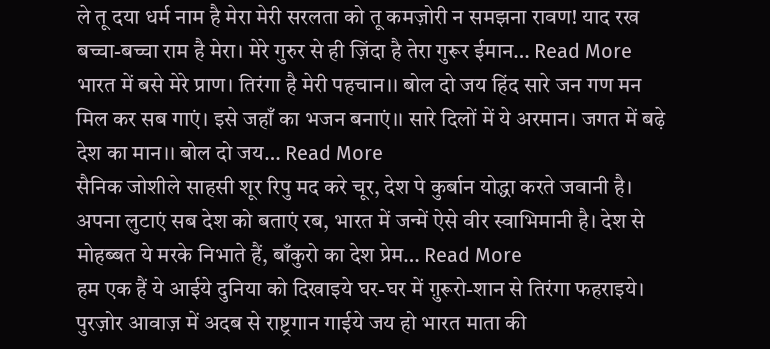ले तू दया धर्म नाम है मेरा मेरी सरलता को तू कमज़ोरी न समझना रावण! याद रख बच्चा-बच्चा राम है मेरा। मेरे गुरुर से ही ज़िंदा है तेरा गुरूर ईमान… Read More
भारत में बसे मेरे प्राण। तिरंगा है मेरी पहचान।। बोल दो जय हिंद सारे जन गण मन मिल कर सब गाएं। इसे जहाँ का भजन बनाएं।। सारे दिलों में ये अरमान। जगत में बढ़े देश का मान।। बोल दो जय… Read More
सैनिक जोशीले साहसी शूर रिपु मद करे चूर, देश पे कुर्बान योद्धा करते जवानी है। अपना लुटाएं सब देश को बताएं रब, भारत में जन्में ऐसे वीर स्वाभिमानी है। देश से मोहब्बत ये मरके निभाते हैं, बाँकुरो का देश प्रेम… Read More
हम एक हैं ये आईये दुनिया को दिखाइये घर-घर में ग़ुरूरो-शान से तिरंगा फहराइये। पुरज़ोर आवाज़ में अदब से राष्ट्रगान गाईये जय हो भारत माता की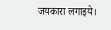जयकारा लगाइये।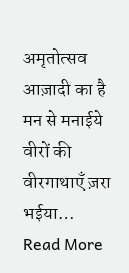अमृतोत्सव आज़ादी का है मन से मनाईये वीरों की वीरगाथाएँ ज़रा भईया… Read More